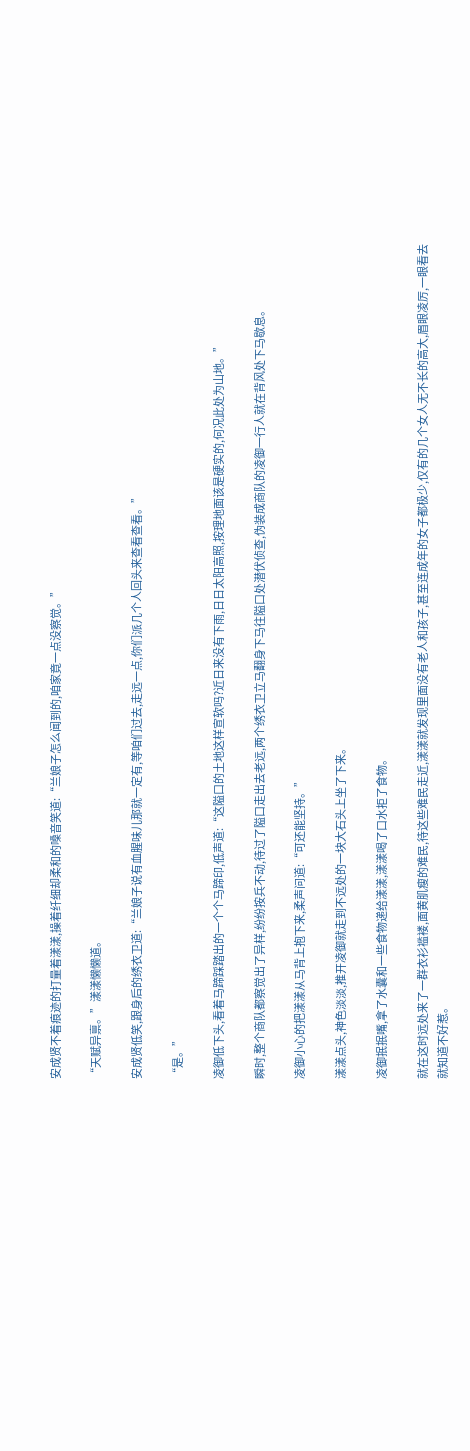安成贤不着痕迹的打量着漾漾,操着纤细却柔和的嗓音笑道:“兰娘子怎么闻到的,咱家竟一点没察觉。”

“天赋异禀。”漾漾懒懒道。

安成贤低笑,跟身后的绣衣卫道:“兰娘子说有血腥味儿那就一定有,等咱们过去,走远一点,你们派几个人回头来查看查看。”

“是。”

凌御低下头,看着马蹄踩踏出的一个个马蹄印,低声道:“这隘口的土地这样宣软吗?近日来没有下雨,日日太阳高照,按理地面该是硬实的,何况此处为山地。”

瞬时,整个商队都察觉出了异样,纷纷按兵不动,待过了隘口走出去老远,两个绣衣卫立马翻身下马往隘口处潜伏侦查,伪装成商队的凌御一行人就在背风处下马歇息。

凌御小心的把漾漾从马背上抱下来,柔声问道:“可还能坚持。”

漾漾点头,神色淡淡,推开凌御就走到不远处的一块大石头上坐了下来。

凌御抿抿嘴,拿了水囊和一些食物递给漾漾,漾漾喝了口水拒了食物。

就在这时远处来了一群衣衫褴褛,面黄肌瘦的难民,待这些难民走近,漾漾就发现里面没有老人和孩子,甚至连成年的女子都极少,仅有的几个女人无不长的高大,眉眼凌厉,一眼看去就知道不好惹。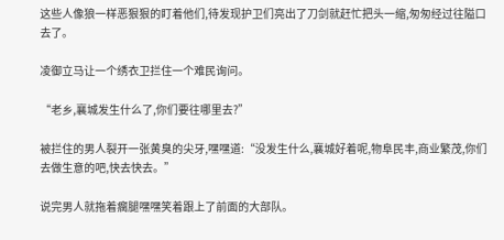这些人像狼一样恶狠狠的盯着他们,待发现护卫们亮出了刀剑就赶忙把头一缩,匆匆经过往隘口去了。

凌御立马让一个绣衣卫拦住一个难民询问。

“老乡,襄城发生什么了,你们要往哪里去?”

被拦住的男人裂开一张黄臭的尖牙,嘿嘿道:“没发生什么,襄城好着呢,物阜民丰,商业繁茂,你们去做生意的吧,快去快去。”

说完男人就拖着瘸腿嘿嘿笑着跟上了前面的大部队。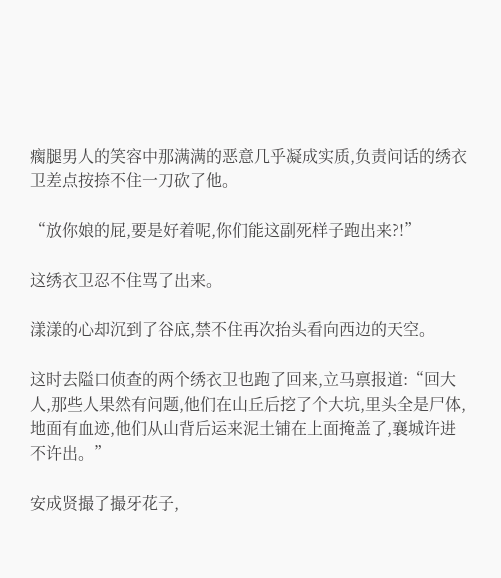瘸腿男人的笑容中那满满的恶意几乎凝成实质,负责问话的绣衣卫差点按捺不住一刀砍了他。

“放你娘的屁,要是好着呢,你们能这副死样子跑出来?!”

这绣衣卫忍不住骂了出来。

漾漾的心却沉到了谷底,禁不住再次抬头看向西边的天空。

这时去隘口侦查的两个绣衣卫也跑了回来,立马禀报道:“回大人,那些人果然有问题,他们在山丘后挖了个大坑,里头全是尸体,地面有血迹,他们从山背后运来泥土铺在上面掩盖了,襄城许进不许出。”

安成贤撮了撮牙花子,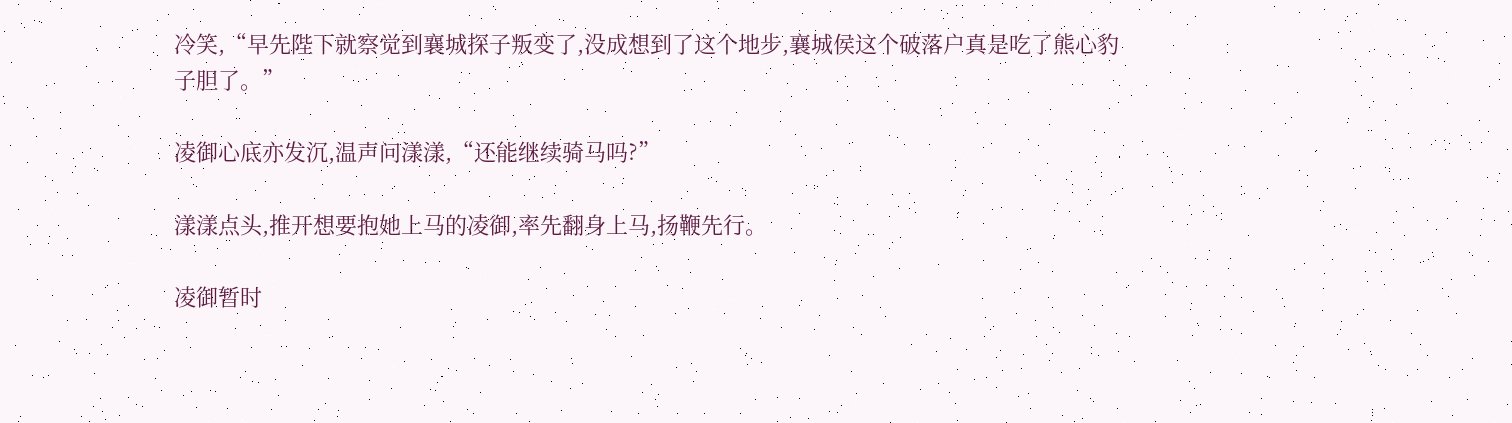冷笑,“早先陛下就察觉到襄城探子叛变了,没成想到了这个地步,襄城侯这个破落户真是吃了熊心豹子胆了。”

凌御心底亦发沉,温声问漾漾,“还能继续骑马吗?”

漾漾点头,推开想要抱她上马的凌御,率先翻身上马,扬鞭先行。

凌御暂时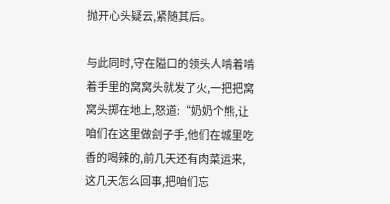抛开心头疑云,紧随其后。

与此同时,守在隘口的领头人啃着啃着手里的窝窝头就发了火,一把把窝窝头掷在地上,怒道:“奶奶个熊,让咱们在这里做刽子手,他们在城里吃香的喝辣的,前几天还有肉菜运来,这几天怎么回事,把咱们忘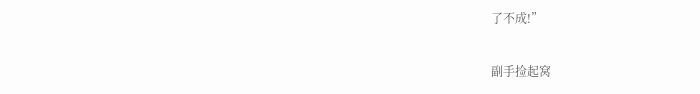了不成!”

副手捡起窝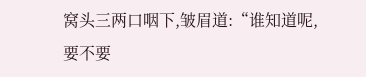窝头三两口咽下,皱眉道:“谁知道呢,要不要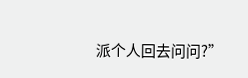派个人回去问问?”